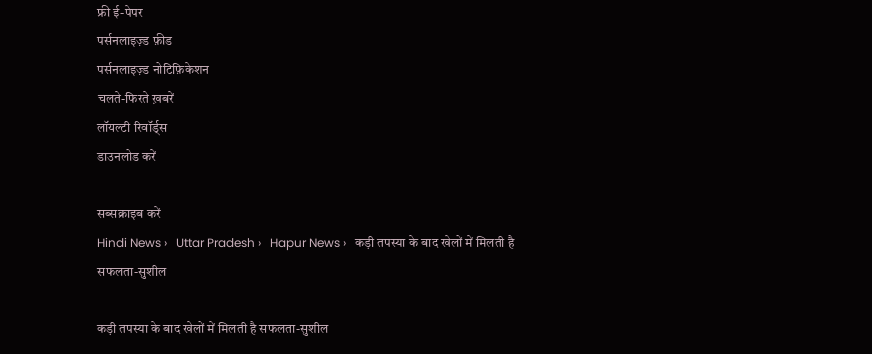फ्री ई-पेपर
पर्सनलाइज़्ड फ़ीड
पर्सनलाइज़्ड नोटिफ़िकेशन
चलते-फिरते ख़बरें
लॉयल्टी रिवॉर्ड्स
डाउनलोड करें

सब्सक्राइब करें
Hindi News ›   Uttar Pradesh ›   Hapur News ›   कड़ी तपस्या के बाद खेलों में मिलती है सफलता-सुशील

कड़ी तपस्या के बाद खेलों में मिलती है सफलता-सुशील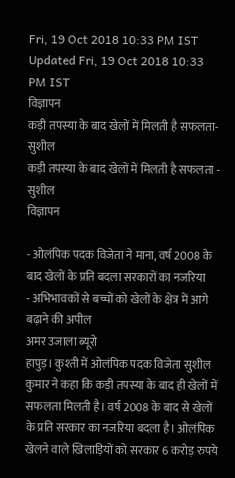Fri, 19 Oct 2018 10:33 PM IST
Updated Fri, 19 Oct 2018 10:33 PM IST
विज्ञापन
कड़ी तपस्या के बाद खेलों में मिलती है सफलता-सुशील
कड़ी तपस्या के बाद खेलों में मिलती है सफलता - सुशील
विज्ञापन

- ओलंपिक पदक विजेता ने माना, वर्ष 2008 के बाद खेलों के प्रति बदला सरकारों का नजरिया
- अभिभावकों से बच्चों को खेलों के क्षेत्र में आगे बढ़ाने की अपील
अमर उजाला ब्यूरो
हापुड़। कुश्ती में ओलंपिक पदक विजेता सुशील कुमार ने कहा कि कड़ी तपस्या के बाद ही खेलों में सफलता मिलती है। वर्ष 2008 के बाद से खेलों के प्रति सरकार का नजरिया बदला है। ओलंपिक खेलने वाले खिलाड़ियों को सरकार 6 करोड़ रुपये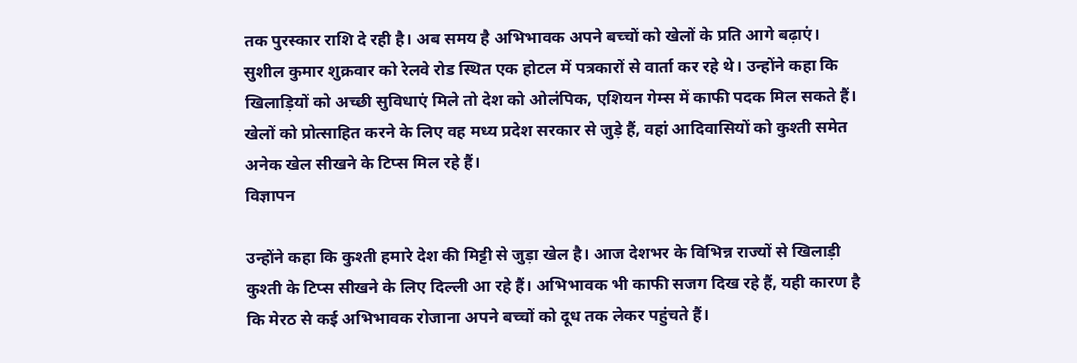तक पुरस्कार राशि दे रही है। अब समय है अभिभावक अपने बच्चों को खेलों के प्रति आगे बढ़ाएं।
सुशील कुमार शुक्रवार को रेलवे रोड स्थित एक होटल में पत्रकारों से वार्ता कर रहे थे। उन्होंने कहा कि खिलाड़ियों को अच्छी सुविधाएं मिले तो देश को ओलंपिक, एशियन गेम्स में काफी पदक मिल सकते हैं। खेलों को प्रोत्साहित करने के लिए वह मध्य प्रदेश सरकार से जुड़े हैं, वहां आदिवासियों को कुश्ती समेत अनेक खेल सीखने के टिप्स मिल रहे हैं।
विज्ञापन

उन्होंने कहा कि कुश्ती हमारे देश की मिट्टी से जुड़ा खेल है। आज देशभर के विभिन्न राज्यों से खिलाड़ी कुश्ती के टिप्स सीखने के लिए दिल्ली आ रहे हैं। अभिभावक भी काफी सजग दिख रहे हैं, यही कारण है कि मेरठ से कई अभिभावक रोजाना अपने बच्चों को दूध तक लेकर पहुंचते हैं।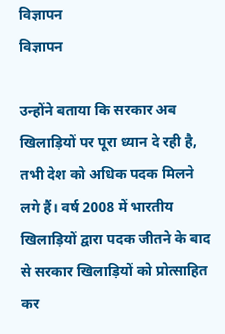विज्ञापन
विज्ञापन

उन्होंने बताया कि सरकार अब खिलाड़ियों पर पूरा ध्यान दे रही है, तभी देश को अधिक पदक मिलने लगे हैं। वर्ष 2008 में भारतीय खिलाड़ियों द्वारा पदक जीतने के बाद से सरकार खिलाड़ियों को प्रोत्साहित कर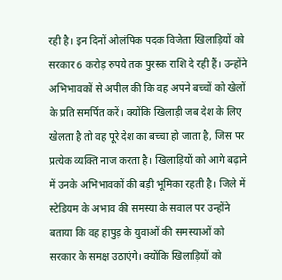रही है। इन दिनों ओलंपिक पदक विजेता खिलाड़ियों को सरकार 6 करोड़ रुपये तक पुरस्क राशि दे रही हैं। उन्होंने अभिभावकों से अपील की कि वह अपने बच्चों को खेलों के प्रति समर्पित करें। क्योंकि खिलाड़ी जब देश के लिए खेलता है तो वह पूरे देश का बच्चा हो जाता है, जिस पर प्रत्येक व्यक्ति नाज करता है। खिलाड़ियों को आगे बढ़ाने में उनके अभिभावकों की बड़ी भूमिका रहती है। जिले में स्टेडियम के अभाव की समस्या के सवाल पर उन्होंने बताया कि वह हापुड़ के युवाओं की समस्याओं को सरकार के समक्ष उठाएंगे। क्योंकि खिलाड़ियों को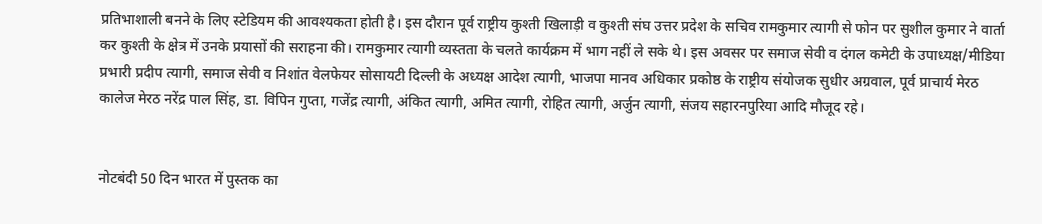प्रतिभाशाली बनने के लिए स्टेडियम की आवश्यकता होती है। इस दौरान पूर्व राष्ट्रीय कुश्ती खिलाड़ी व कुश्ती संघ उत्तर प्रदेश के सचिव रामकुमार त्यागी से फोन पर सुशील कुमार ने वार्ता कर कुश्ती के क्षेत्र में उनके प्रयासों की सराहना की। रामकुमार त्यागी व्यस्तता के चलते कार्यक्रम में भाग नहीं ले सके थे। इस अवसर पर समाज सेवी व दंगल कमेटी के उपाध्यक्ष/मीडिया प्रभारी प्रदीप त्यागी, समाज सेवी व निशांत वेलफेयर सोसायटी दिल्ली के अध्यक्ष आदेश त्यागी, भाजपा मानव अधिकार प्रकोष्ठ के राष्ट्रीय संयोजक सुधीर अग्रवाल, पूर्व प्राचार्य मेरठ कालेज मेरठ नरेंद्र पाल सिंह, डा. विपिन गुप्ता, गजेंद्र त्यागी, अंकित त्यागी, अमित त्यागी, रोहित त्यागी, अर्जुन त्यागी, संजय सहारनपुरिया आदि मौजूद रहे।


नोटबंदी 50 दिन भारत में पुस्तक का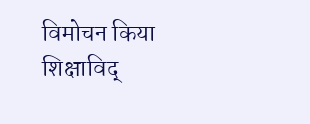विमोचन किया
शिक्षाविद्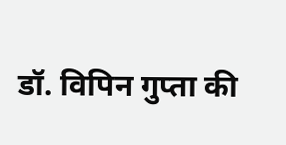डॉ. विपिन गुप्ता की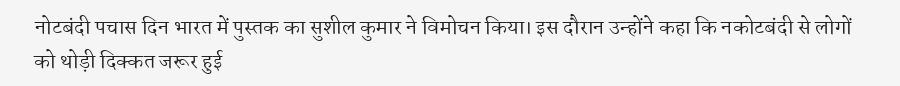नोटबंदी पचास दिन भारत में पुस्तक का सुशील कुमार ने विमोचन किया। इस दौरान उन्होंने कहा कि नकोटबंदी से लोगों को थोड़ी दिक्कत जरूर हुई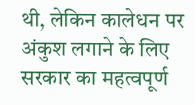थी, लेकिन कालेधन पर अंकुश लगाने के लिए सरकार का महत्वपूर्ण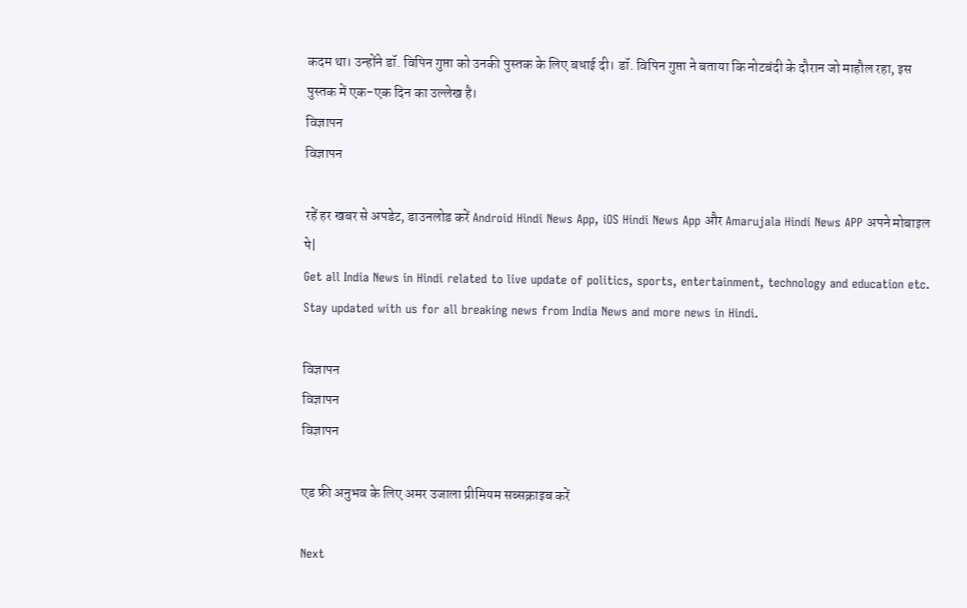कदम था। उन्होंने डॉ. विपिन गुप्ता को उनकी पुस्तक के लिए बधाई दी। डॉ. विपिन गुप्ता ने बताया कि नोटबंदी के दौरान जो माहौल रहा, इस पुस्तक में एक-एक दिन का उल्लेख है।
विज्ञापन
विज्ञापन

रहें हर खबर से अपडेट, डाउनलोड करें Android Hindi News App, iOS Hindi News App और Amarujala Hindi News APP अपने मोबाइल पे|
Get all India News in Hindi related to live update of politics, sports, entertainment, technology and education etc. Stay updated with us for all breaking news from India News and more news in Hindi.

विज्ञापन
विज्ञापन
विज्ञापन

एड फ्री अनुभव के लिए अमर उजाला प्रीमियम सब्सक्राइब करें

Next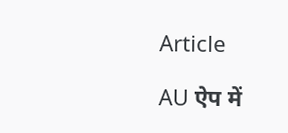Article

AU ऐप में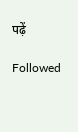पढ़ें

Followed